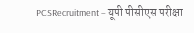PCSRecruitment – यूपी पीसीएस परीक्षा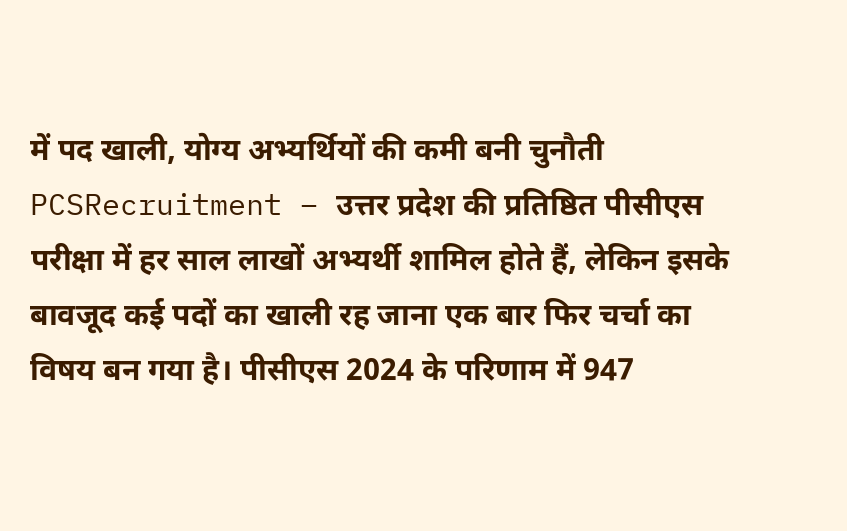में पद खाली, योग्य अभ्यर्थियों की कमी बनी चुनौती
PCSRecruitment – उत्तर प्रदेश की प्रतिष्ठित पीसीएस परीक्षा में हर साल लाखों अभ्यर्थी शामिल होते हैं, लेकिन इसके बावजूद कई पदों का खाली रह जाना एक बार फिर चर्चा का विषय बन गया है। पीसीएस 2024 के परिणाम में 947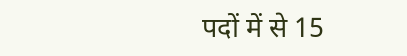पदों में से 15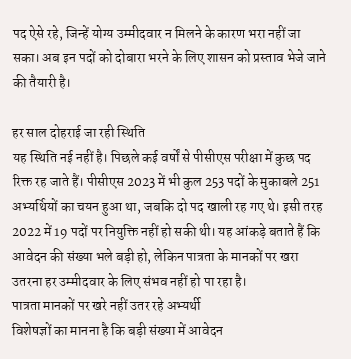पद ऐसे रहे, जिन्हें योग्य उम्मीदवार न मिलने के कारण भरा नहीं जा सका। अब इन पदों को दोबारा भरने के लिए शासन को प्रस्ताव भेजे जाने की तैयारी है।

हर साल दोहराई जा रही स्थिति
यह स्थिति नई नहीं है। पिछले कई वर्षों से पीसीएस परीक्षा में कुछ पद रिक्त रह जाते हैं। पीसीएस 2023 में भी कुल 253 पदों के मुकाबले 251 अभ्यर्थियों का चयन हुआ था, जबकि दो पद खाली रह गए थे। इसी तरह 2022 में 19 पदों पर नियुक्ति नहीं हो सकी थी। यह आंकड़े बताते हैं कि आवेदन की संख्या भले बड़ी हो, लेकिन पात्रता के मानकों पर खरा उतरना हर उम्मीदवार के लिए संभव नहीं हो पा रहा है।
पात्रता मानकों पर खरे नहीं उतर रहे अभ्यर्थी
विशेषज्ञों का मानना है कि बड़ी संख्या में आवेदन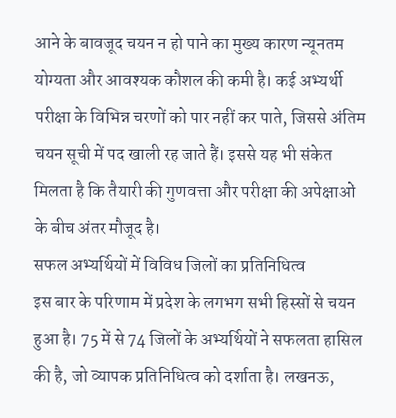आने के बावजूद चयन न हो पाने का मुख्य कारण न्यूनतम योग्यता और आवश्यक कौशल की कमी है। कई अभ्यर्थी परीक्षा के विभिन्न चरणों को पार नहीं कर पाते, जिससे अंतिम चयन सूची में पद खाली रह जाते हैं। इससे यह भी संकेत मिलता है कि तैयारी की गुणवत्ता और परीक्षा की अपेक्षाओं के बीच अंतर मौजूद है।
सफल अभ्यर्थियों में विविध जिलों का प्रतिनिधित्व
इस बार के परिणाम में प्रदेश के लगभग सभी हिस्सों से चयन हुआ है। 75 में से 74 जिलों के अभ्यर्थियों ने सफलता हासिल की है, जो व्यापक प्रतिनिधित्व को दर्शाता है। लखनऊ,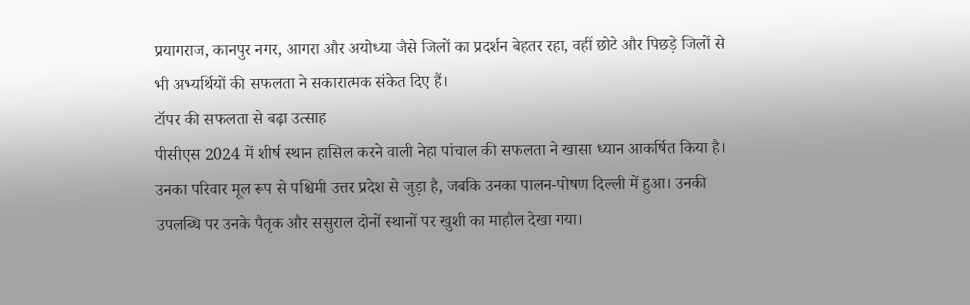प्रयागराज, कानपुर नगर, आगरा और अयोध्या जैसे जिलों का प्रदर्शन बेहतर रहा, वहीं छोटे और पिछड़े जिलों से भी अभ्यर्थियों की सफलता ने सकारात्मक संकेत दिए हैं।
टॉपर की सफलता से बढ़ा उत्साह
पीसीएस 2024 में शीर्ष स्थान हासिल करने वाली नेहा पांचाल की सफलता ने खासा ध्यान आकर्षित किया है। उनका परिवार मूल रूप से पश्चिमी उत्तर प्रदेश से जुड़ा है, जबकि उनका पालन-पोषण दिल्ली में हुआ। उनकी उपलब्धि पर उनके पैतृक और ससुराल दोनों स्थानों पर खुशी का माहौल देखा गया।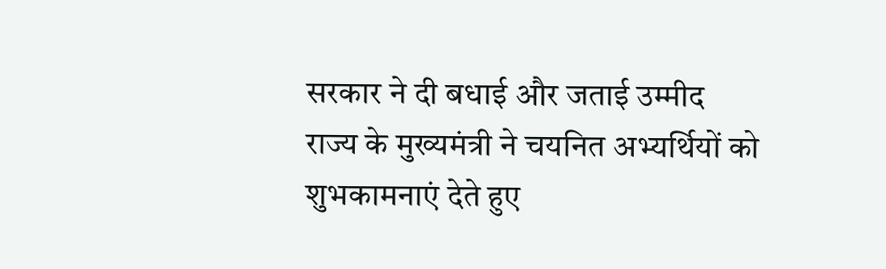सरकार ने दी बधाई और जताई उम्मीद
राज्य के मुख्यमंत्री ने चयनित अभ्यर्थियों को शुभकामनाएं देते हुए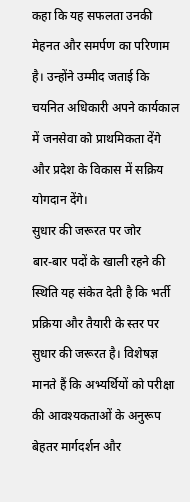कहा कि यह सफलता उनकी मेहनत और समर्पण का परिणाम है। उन्होंने उम्मीद जताई कि चयनित अधिकारी अपने कार्यकाल में जनसेवा को प्राथमिकता देंगे और प्रदेश के विकास में सक्रिय योगदान देंगे।
सुधार की जरूरत पर जोर
बार-बार पदों के खाली रहने की स्थिति यह संकेत देती है कि भर्ती प्रक्रिया और तैयारी के स्तर पर सुधार की जरूरत है। विशेषज्ञ मानते हैं कि अभ्यर्थियों को परीक्षा की आवश्यकताओं के अनुरूप बेहतर मार्गदर्शन और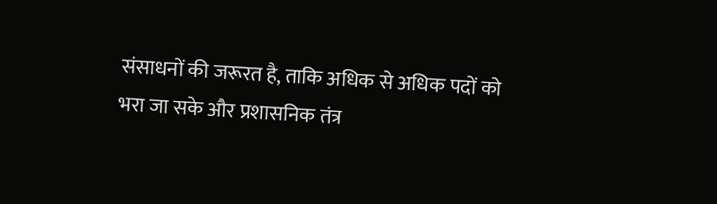संसाधनों की जरूरत है, ताकि अधिक से अधिक पदों को भरा जा सके और प्रशासनिक तंत्र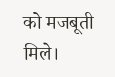को मजबूती मिले।